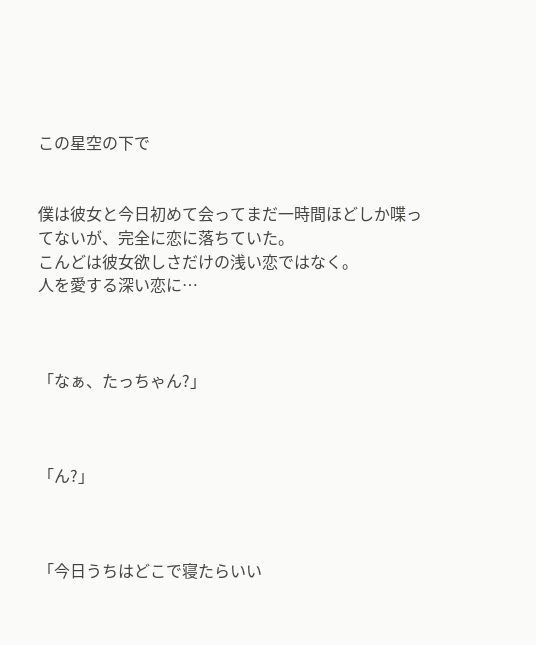この星空の下で


僕は彼女と今日初めて会ってまだ一時間ほどしか喋ってないが、完全に恋に落ちていた。
こんどは彼女欲しさだけの浅い恋ではなく。
人を愛する深い恋に…



「なぁ、たっちゃん?」



「ん?」



「今日うちはどこで寝たらいい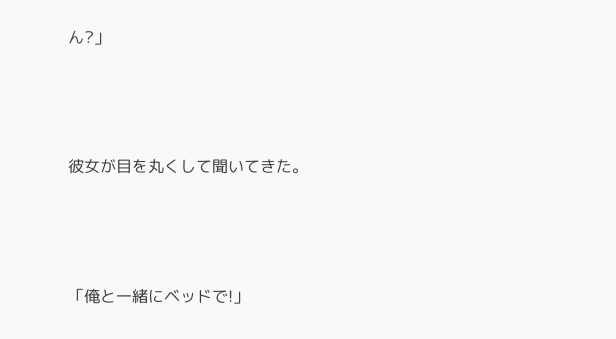ん?」



彼女が目を丸くして聞いてきた。



「俺と一緒にベッドで!」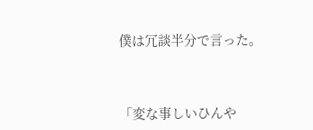僕は冗談半分で言った。



「変な事しいひんや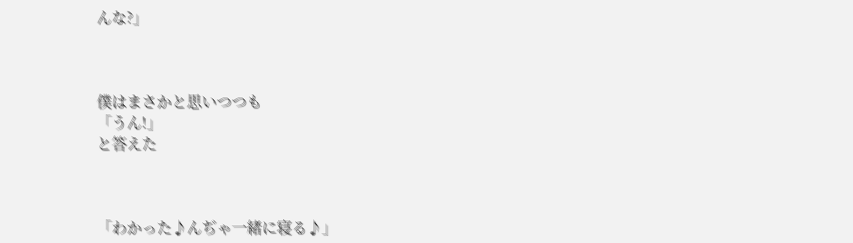んな?」



僕はまさかと思いつつも
「うん!」
と答えた



「わかった♪んぢゃ一緒に寝る♪」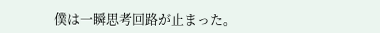僕は一瞬思考回路が止まった。